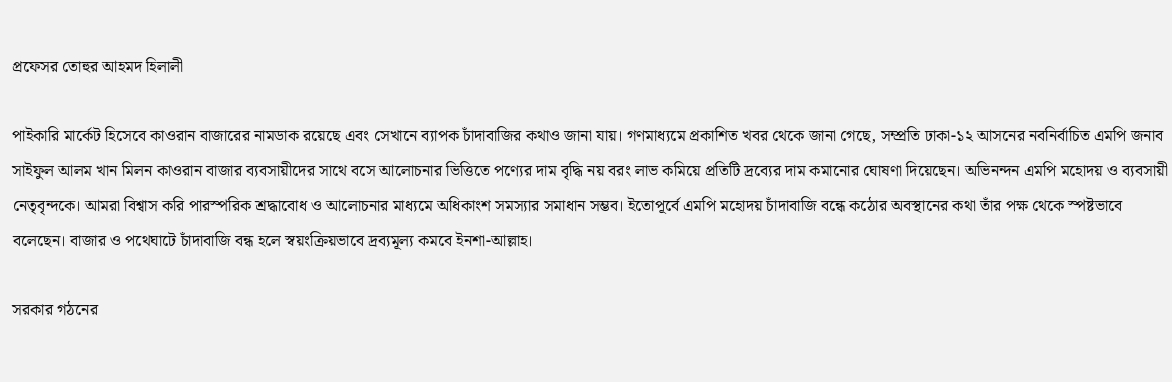প্রফেসর তোহুর আহমদ হিলালী

পাইকারি মার্কেট হিসেবে কাওরান বাজারের নামডাক রয়েছে এবং সেখানে ব্যাপক চাঁদাবাজির কথাও জানা যায়। গণমাধ্যমে প্রকাশিত খবর থেকে জানা গেছে, সম্প্রতি ঢাকা-১২ আসনের নবনির্বাচিত এমপি জনাব সাইফুল আলম খান মিলন কাওরান বাজার ব্যবসায়ীদের সাথে বসে আলোচনার ভিত্তিতে পণ্যের দাম বৃদ্ধি নয় বরং লাভ কমিয়ে প্রতিটি দ্রব্যের দাম কমানোর ঘোষণা দিয়েছেন। অভিনন্দন এমপি মহোদয় ও ব্যবসায়ী নেতৃবৃন্দকে। আমরা বিশ্বাস করি পারস্পরিক শ্রদ্ধাবোধ ও আলোচনার মাধ্যমে অধিকাংশ সমস্যার সমাধান সম্ভব। ইতোপূর্বে এমপি মহোদয় চাঁদাবাজি বন্ধে কঠোর অবস্থানের কথা তাঁর পক্ষ থেকে স্পষ্টভাবে বলেছেন। বাজার ও পথেঘাটে চাঁদাবাজি বন্ধ হলে স্বয়ংক্রিয়ভাবে দ্রব্যমূল্য কমবে ইনশা-আল্লাহ।

সরকার গঠনের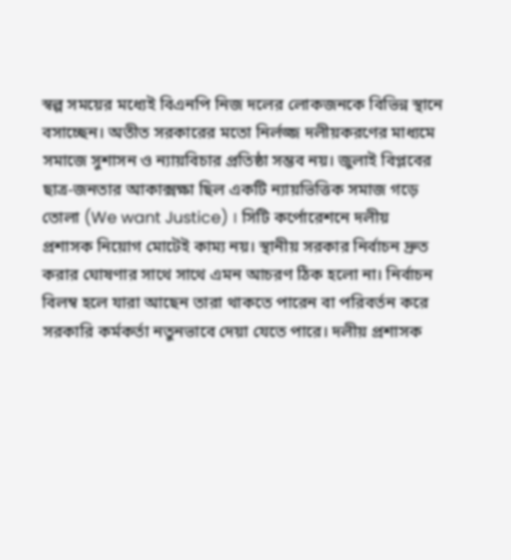স্বল্প সময়ের মধ্যেই বিএনপি নিজ দলের লোকজনকে বিভিন্ন স্থানে বসাচ্ছেন। অতীত সরকারের মতো নির্লজ্জ দলীয়করণের মাধ্যমে সমাজে সুশাসন ও ন্যায়বিচার প্রতিষ্ঠা সম্ভব নয়। জুলাই বিপ্লবের ছাত্র-জনতার আকাক্সক্ষা ছিল একটি ন্যায়ভিত্তিক সমাজ গড়ে তোলা (We want Justice) । সিটি কর্পোরেশনে দলীয় প্রশাসক নিয়োগ মোটেই কাম্য নয়। স্থানীয় সরকার নির্বাচন দ্রুত করার ঘোষণার সাথে সাথে এমন আচরণ ঠিক হলো না। নির্বাচন বিলম্ব হলে যারা আছেন তারা থাকতে পারেন বা পরিবর্তন করে সরকারি কর্মকর্তা নতুনভাবে দেয়া যেতে পারে। দলীয় প্রশাসক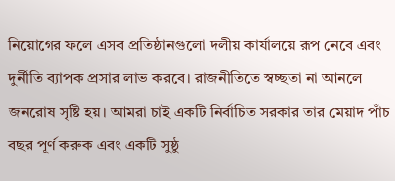নিয়োগের ফলে এসব প্রতিষ্ঠানগুলো দলীয় কার্যালয়ে রূপ নেবে এবং দুর্নীতি ব্যাপক প্রসার লাভ করবে। রাজনীতিতে স্বচ্ছতা না আনলে জনরোষ সৃষ্টি হয়। আমরা চাই একটি নির্বাচিত সরকার তার মেয়াদ পাঁচ বছর পূর্ণ করুক এবং একটি সুষ্ঠু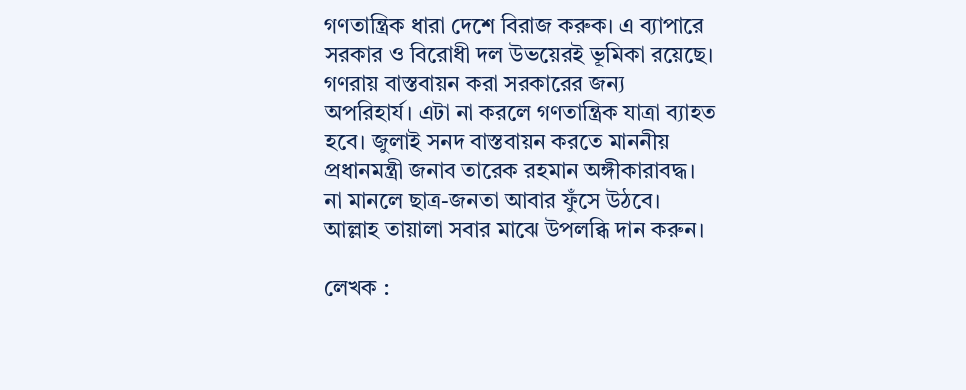গণতান্ত্রিক ধারা দেশে বিরাজ করুক। এ ব্যাপারে সরকার ও বিরোধী দল উভয়েরই ভূমিকা রয়েছে। গণরায় বাস্তবায়ন করা সরকারের জন্য অপরিহার্য। এটা না করলে গণতান্ত্রিক যাত্রা ব্যাহত হবে। জুলাই সনদ বাস্তবায়ন করতে মাননীয় প্রধানমন্ত্রী জনাব তারেক রহমান অঙ্গীকারাবদ্ধ। না মানলে ছাত্র-জনতা আবার ফুঁসে উঠবে। আল্লাহ তায়ালা সবার মাঝে উপলব্ধি দান করুন।

লেখক :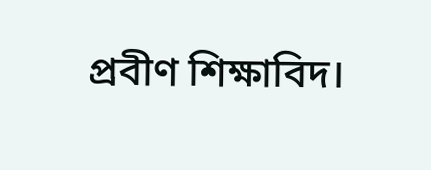প্রবীণ শিক্ষাবিদ।